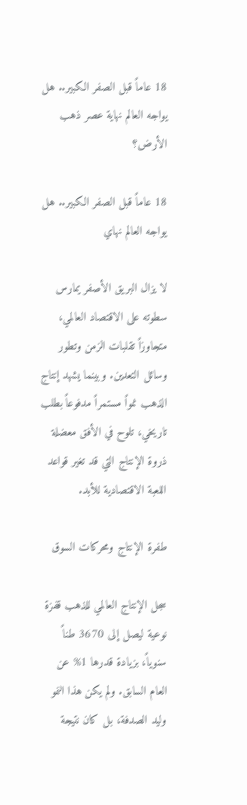18 عاماً قبل الصفر الكبير.. هل يواجه العالم نهاية عصر ذهب الأرض؟

18 عاماً قبل الصفر الكبير.. هل يواجه العالم نهاي

لا يزال البريق الأصفر يمارس سطوته على الاقتصاد العالمي، متجاوزاً تقلبات الزمن وتطور وسائل التعدين. وبينما يشهد إنتاج الذهب نمواً مستمراً مدفوعاً بطلب تاريخي، تلوح في الأفق معضلة ذروة الإنتاج التي قد تغير قواعد اللعبة الاقتصادية للأبد.

طفرة الإنتاج ومحركات السوق

سجل الإنتاج العالمي للذهب قفزة نوعية ليصل إلى 3670 طناً سنوياً، بزيادة قدرها 1% عن العام السابق. ولم يكن هذا النمو وليد الصدفة، بل كان نتيجة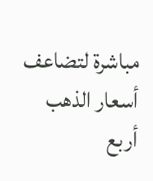مباشرة لتضاعف أسعار الذهب أربع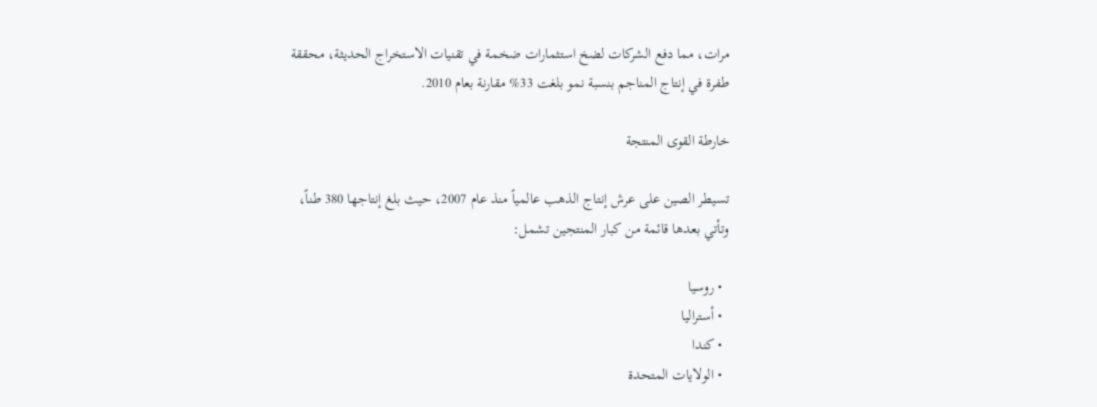مرات، مما دفع الشركات لضخ استثمارات ضخمة في تقنيات الاستخراج الحديثة، محققة طفرة في إنتاج المناجم بنسبة نمو بلغت 33% مقارنة بعام 2010.

خارطة القوى المنتجة

تسيطر الصين على عرش إنتاج الذهب عالمياً منذ عام 2007، حيث بلغ إنتاجها 380 طناً، وتأتي بعدها قائمة من كبار المنتجين تشمل:

  • روسيا
  • أستراليا
  • كندا
  • الولايات المتحدة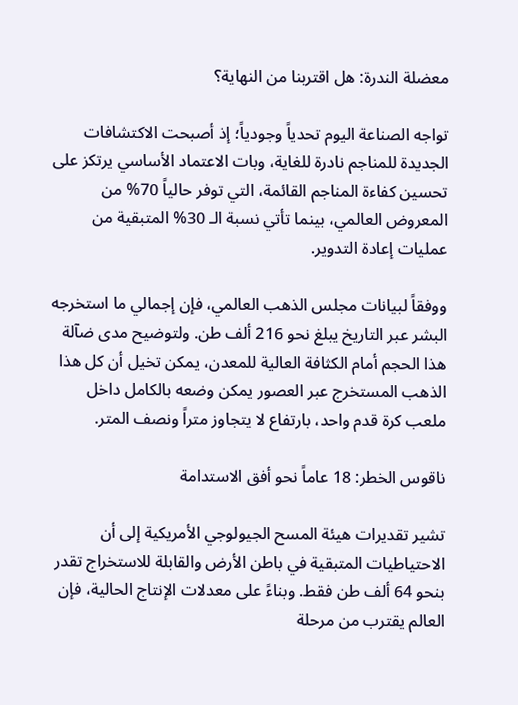معضلة الندرة: هل اقتربنا من النهاية؟

تواجه الصناعة اليوم تحدياً وجودياً؛ إذ أصبحت الاكتشافات الجديدة للمناجم نادرة للغاية، وبات الاعتماد الأساسي يرتكز على تحسين كفاءة المناجم القائمة، التي توفر حالياً 70% من المعروض العالمي، بينما تأتي نسبة الـ 30% المتبقية من عمليات إعادة التدوير.

ووفقاً لبيانات مجلس الذهب العالمي، فإن إجمالي ما استخرجه البشر عبر التاريخ يبلغ نحو 216 ألف طن. ولتوضيح مدى ضآلة هذا الحجم أمام الكثافة العالية للمعدن، يمكن تخيل أن كل هذا الذهب المستخرج عبر العصور يمكن وضعه بالكامل داخل ملعب كرة قدم واحد، بارتفاع لا يتجاوز متراً ونصف المتر.

ناقوس الخطر: 18 عاماً نحو أفق الاستدامة

تشير تقديرات هيئة المسح الجيولوجي الأمريكية إلى أن الاحتياطيات المتبقية في باطن الأرض والقابلة للاستخراج تقدر بنحو 64 ألف طن فقط. وبناءً على معدلات الإنتاج الحالية، فإن العالم يقترب من مرحلة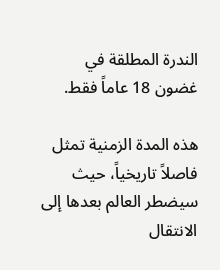الندرة المطلقة في غضون 18 عاماً فقط.

هذه المدة الزمنية تمثل فاصلاً تاريخياً، حيث سيضطر العالم بعدها إلى الانتقال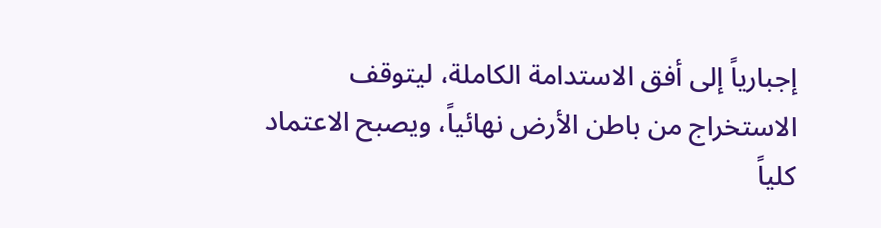إجبارياً إلى أفق الاستدامة الكاملة، ليتوقف الاستخراج من باطن الأرض نهائياً، ويصبح الاعتماد كلياً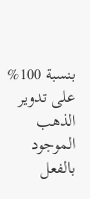بنسبة 100% على تدوير الذهب الموجود بالفعل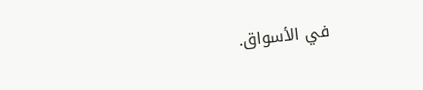في الأسواق.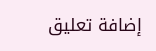إضافة تعليق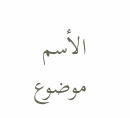الأسم
موضوع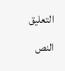التعليق
النص